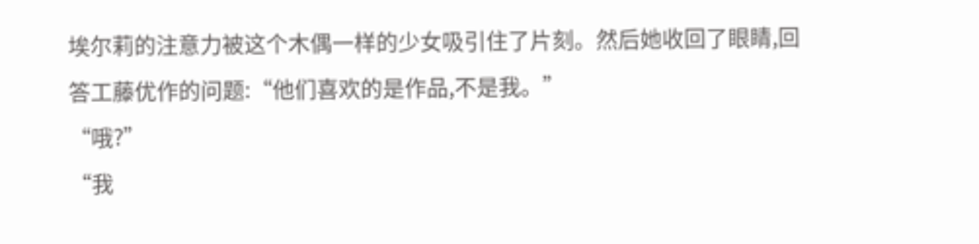埃尔莉的注意力被这个木偶一样的少女吸引住了片刻。然后她收回了眼睛,回答工藤优作的问题:“他们喜欢的是作品,不是我。”
“哦?”
“我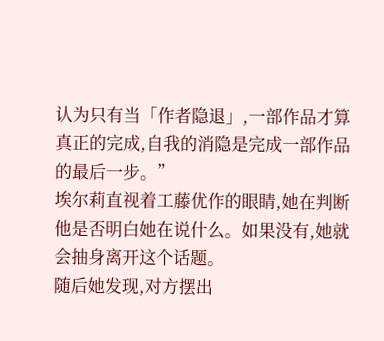认为只有当「作者隐退」,一部作品才算真正的完成,自我的消隐是完成一部作品的最后一步。”
埃尔莉直视着工藤优作的眼睛,她在判断他是否明白她在说什么。如果没有,她就会抽身离开这个话题。
随后她发现,对方摆出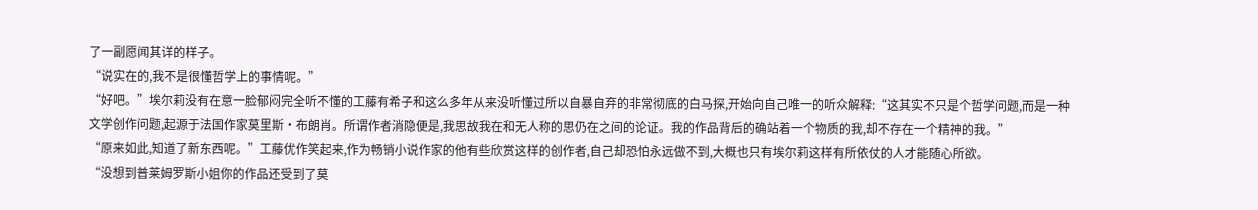了一副愿闻其详的样子。
“说实在的,我不是很懂哲学上的事情呢。”
“好吧。”埃尔莉没有在意一脸郁闷完全听不懂的工藤有希子和这么多年从来没听懂过所以自暴自弃的非常彻底的白马探,开始向自己唯一的听众解释:“这其实不只是个哲学问题,而是一种文学创作问题,起源于法国作家莫里斯·布朗肖。所谓作者消隐便是,我思故我在和无人称的思仍在之间的论证。我的作品背后的确站着一个物质的我,却不存在一个精神的我。”
“原来如此,知道了新东西呢。”工藤优作笑起来,作为畅销小说作家的他有些欣赏这样的创作者,自己却恐怕永远做不到,大概也只有埃尔莉这样有所依仗的人才能随心所欲。
“没想到普莱姆罗斯小姐你的作品还受到了莫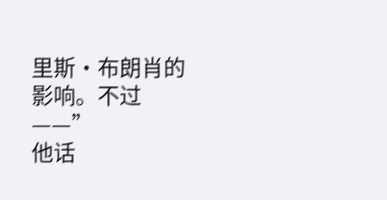里斯·布朗肖的影响。不过——”
他话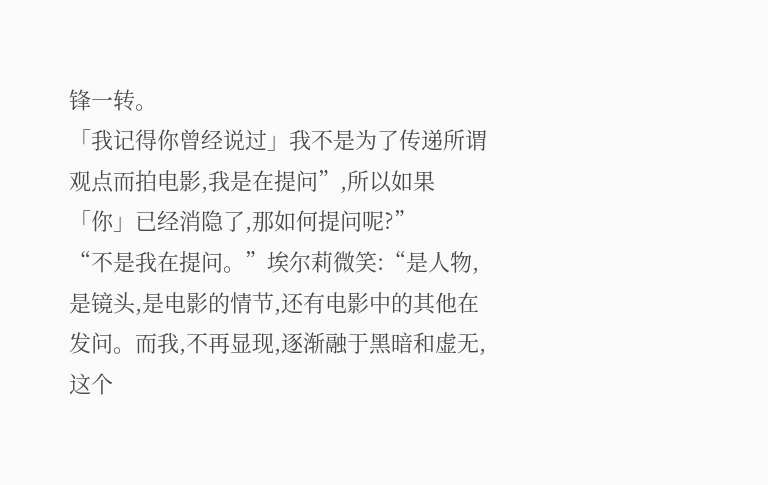锋一转。
「我记得你曾经说过」我不是为了传递所谓观点而拍电影,我是在提问”,所以如果「你」已经消隐了,那如何提问呢?”
“不是我在提问。”埃尔莉微笑:“是人物,是镜头,是电影的情节,还有电影中的其他在发问。而我,不再显现,逐渐融于黑暗和虚无,这个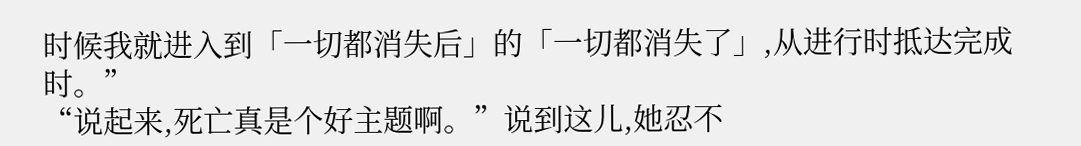时候我就进入到「一切都消失后」的「一切都消失了」,从进行时抵达完成时。”
“说起来,死亡真是个好主题啊。”说到这儿,她忍不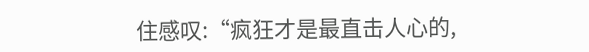住感叹:“疯狂才是最直击人心的,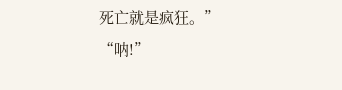死亡就是疯狂。”
“呐!”